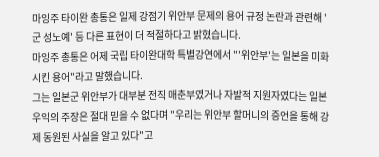마잉주 타이완 총통은 일제 강점기 위안부 문제의 용어 규정 논란과 관련해 '군 성노예' 등 다른 표현이 더 적절하다고 밝혔습니다.
마잉주 총통은 어제 국립 타이완대학 특별강연에서 "'위안부'는 일본을 미화시킨 용어"라고 말했습니다.
그는 일본군 위안부가 대부분 전직 매춘부였거나 자발적 지원자였다는 일본 우익의 주장은 절대 믿을 수 없다며 "우리는 위안부 할머니의 증언을 통해 강제 동원된 사실을 알고 있다"고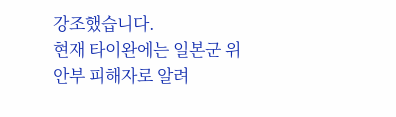강조했습니다.
현재 타이완에는 일본군 위안부 피해자로 알려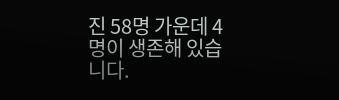진 58명 가운데 4명이 생존해 있습니다.